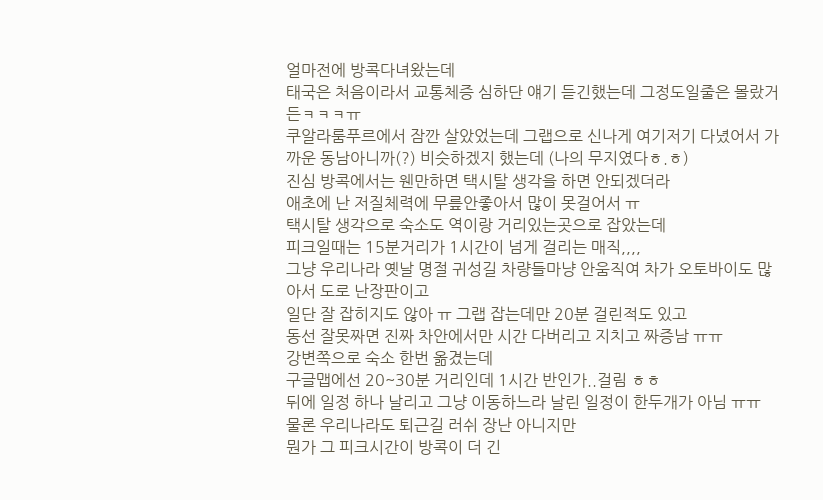얼마전에 방콕다녀왔는데
태국은 처음이라서 교통체증 심하단 얘기 듣긴했는데 그정도일줄은 몰랐거든ㅋㅋㅋㅠ
쿠알라룸푸르에서 잠깐 살았었는데 그랩으로 신나게 여기저기 다녔어서 가까운 동남아니까(?) 비슷하겠지 했는데 (나의 무지였다ㅎ.ㅎ)
진심 방콕에서는 웬만하면 택시탈 생각을 하면 안되겠더라
애초에 난 저질체력에 무릎안좋아서 많이 못걸어서 ㅠ
택시탈 생각으로 숙소도 역이랑 거리있는곳으로 잡았는데
피크일때는 15분거리가 1시간이 넘게 걸리는 매직,,,,
그냥 우리나라 옛날 명절 귀성길 차량들마냥 안움직여 차가 오토바이도 많아서 도로 난장판이고
일단 잘 잡히지도 않아 ㅠ 그랩 잡는데만 20분 걸린적도 있고
동선 잘못짜면 진짜 차안에서만 시간 다버리고 지치고 짜증남 ㅠㅠ
강변쪽으로 숙소 한번 옮겼는데
구글맵에선 20~30분 거리인데 1시간 반인가..걸림 ㅎㅎ
뒤에 일정 하나 날리고 그냥 이동하느라 날린 일정이 한두개가 아님 ㅠㅠ
물론 우리나라도 퇴근길 러쉬 장난 아니지만
뭔가 그 피크시간이 방콕이 더 긴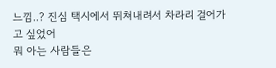느낌..? 진심 택시에서 뛰쳐내려서 차라리 걸어가고 싶었어
뭐 아는 사람들은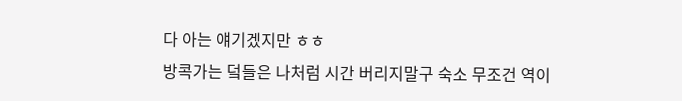다 아는 얘기겠지만 ㅎㅎ
방콕가는 덬들은 나처럼 시간 버리지말구 숙소 무조건 역이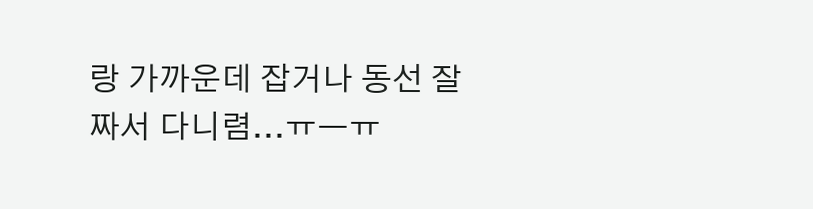랑 가까운데 잡거나 동선 잘 짜서 다니렴...ㅠㅡㅠ